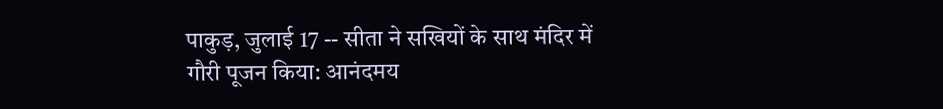पाकुड़, जुलाई 17 -- सीता ने सखियों के साथ मंदिर में गौरी पूजन किया: आनंदमय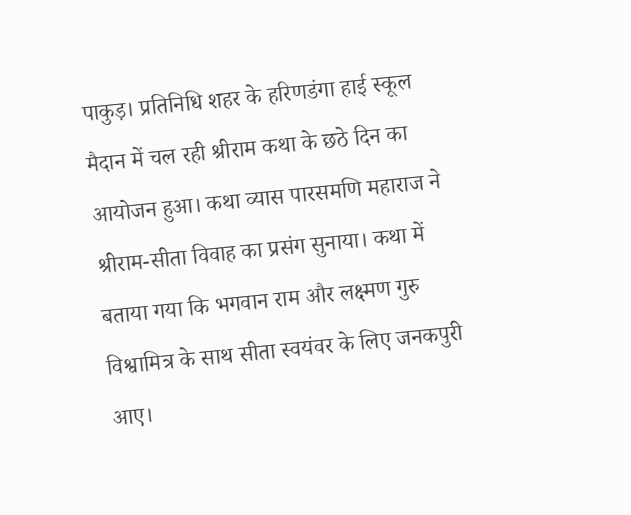पाकुड़। प्रतिनिधि शहर के हरिणडंगा हाई स्कूल मैदान में चल रही श्रीराम कथा के छठे दिन का आयोजन हुआ। कथा व्यास पारसमणि महाराज ने श्रीराम-सीता विवाह का प्रसंग सुनाया। कथा में बताया गया कि भगवान राम और लक्ष्मण गुरु विश्वामित्र के साथ सीता स्वयंवर के लिए जनकपुरी आए।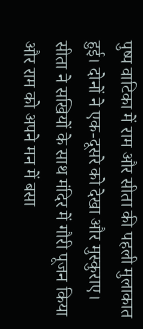पुष्प वाटिका में राम और सीता की पहली मुलाकात हुई। दोनों ने एक-दूसरे को देखा और मुस्कुराए। सीता ने सखियों के साथ मंदिर में गौरी पूजन किया और राम को अपने मन में बसा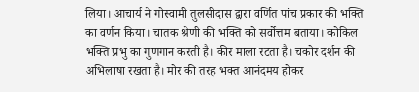लिया। आचार्य ने गोस्वामी तुलसीदास द्वारा वर्णित पांच प्रकार की भक्ति का वर्णन किया। चातक श्रेणी की भक्ति को सर्वोत्तम बताया। कोकिल भक्ति प्रभु का गुणगान करती है। कीर माला रटता है। चकोर दर्शन की अभिलाषा रखता है। मोर की तरह भक्त आनंदमय होकर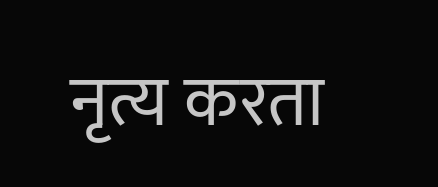नृत्य करता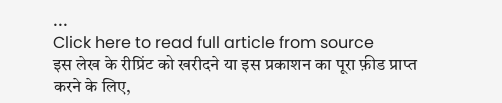...
Click here to read full article from source
इस लेख के रीप्रिंट को खरीदने या इस प्रकाशन का पूरा फ़ीड प्राप्त करने के लिए,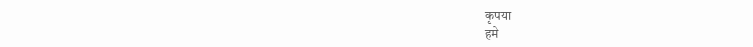कृपया
हमे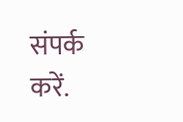संपर्क करें.